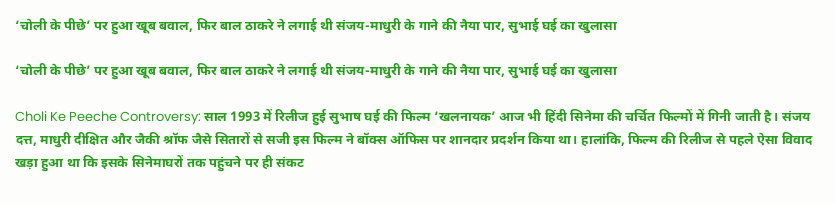‘चोली के पीछे’ पर हुआ खूब बवाल, फिर बाल ठाकरे ने लगाई थी संजय-माधुरी के गाने की नैया पार, सुभाई घई का खुलासा

‘चोली के पीछे’ पर हुआ खूब बवाल, फिर बाल ठाकरे ने लगाई थी संजय-माधुरी के गाने की नैया पार, सुभाई घई का खुलासा

Choli Ke Peeche Controversy: साल 1993 में रिलीज हुई सुभाष घई की फिल्म ‘खलनायक’ आज भी हिंदी सिनेमा की चर्चित फिल्मों में गिनी जाती है। संजय दत्त, माधुरी दीक्षित और जैकी श्रॉफ जैसे सितारों से सजी इस फिल्म ने बॉक्स ऑफिस पर शानदार प्रदर्शन किया था। हालांकि, फिल्म की रिलीज से पहले ऐसा विवाद खड़ा हुआ था कि इसके सिनेमाघरों तक पहुंचने पर ही संकट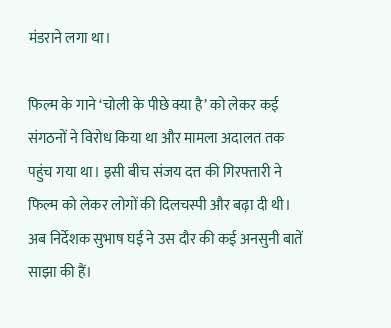मंडराने लगा था।

फिल्म के गाने ‘चोली के पीछे क्या है’ को लेकर कई संगठनों ने विरोध किया था और मामला अदालत तक पहुंच गया था। इसी बीच संजय दत्त की गिरफ्तारी ने फिल्म को लेकर लोगों की दिलचस्पी और बढ़ा दी थी। अब निर्देशक सुभाष घई ने उस दौर की कई अनसुनी बातें साझा की हैं।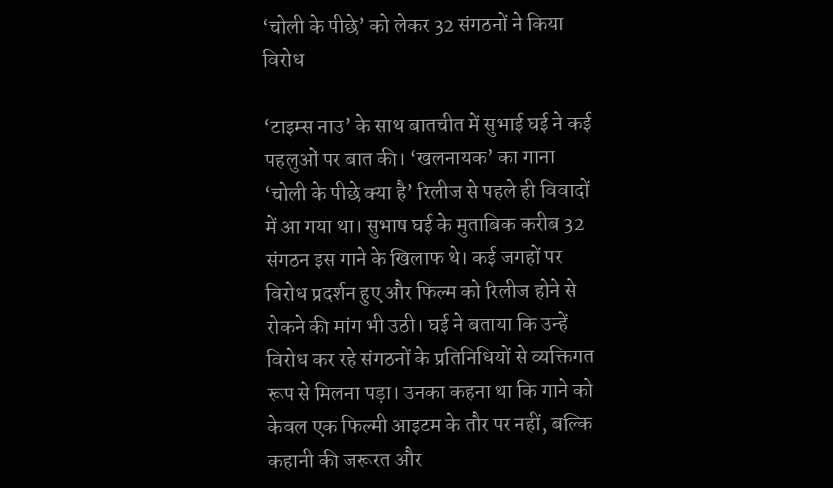‘चोली के पीछे’ को लेकर 32 संगठनों ने किया विरोध

‘टाइम्स नाउ’ के साथ बातचीत में सुभाई घई ने कई पहलुओं पर बात की। ‘खलनायक’ का गाना ‘चोली के पीछे क्या है’ रिलीज से पहले ही विवादों में आ गया था। सुभाष घई के मुताबिक करीब 32 संगठन इस गाने के खिलाफ थे। कई जगहों पर विरोध प्रदर्शन हुए और फिल्म को रिलीज होने से रोकने की मांग भी उठी। घई ने बताया कि उन्हें विरोध कर रहे संगठनों के प्रतिनिधियों से व्यक्तिगत रूप से मिलना पड़ा। उनका कहना था कि गाने को केवल एक फिल्मी आइटम के तौर पर नहीं, बल्कि कहानी की जरूरत और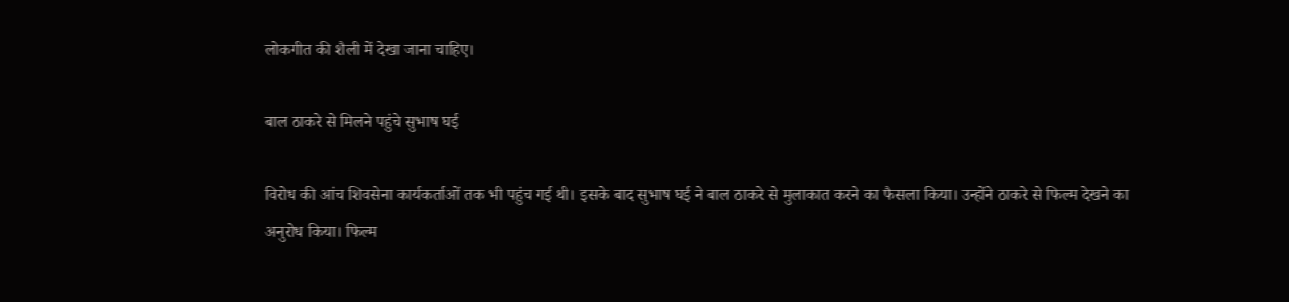लोकगीत की शैली में देखा जाना चाहिए।

बाल ठाकरे से मिलने पहुंचे सुभाष घई

विरोध की आंच शिवसेना कार्यकर्ताओं तक भी पहुंच गई थी। इसके बाद सुभाष घई ने बाल ठाकरे से मुलाकात करने का फैसला किया। उन्होंने ठाकरे से फिल्म देखने का अनुरोध किया। फिल्म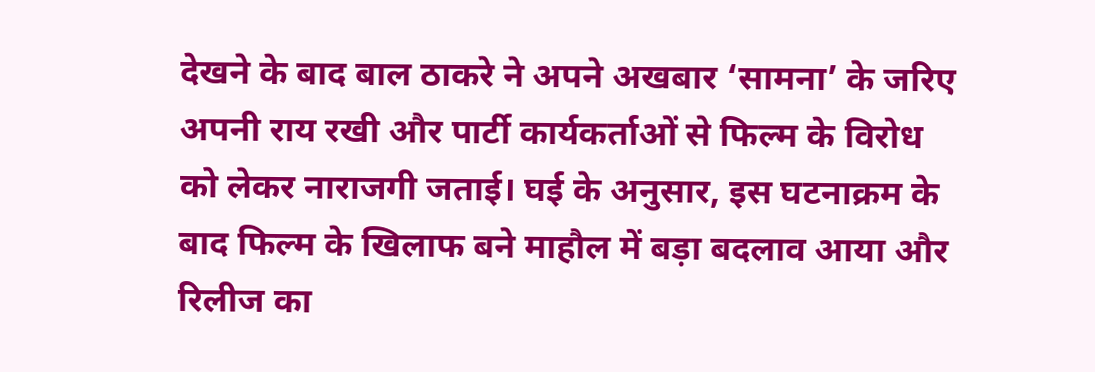देखने के बाद बाल ठाकरे ने अपने अखबार ‘सामना’ के जरिए अपनी राय रखी और पार्टी कार्यकर्ताओं से फिल्म के विरोध को लेकर नाराजगी जताई। घई के अनुसार, इस घटनाक्रम के बाद फिल्म के खिलाफ बने माहौल में बड़ा बदलाव आया और रिलीज का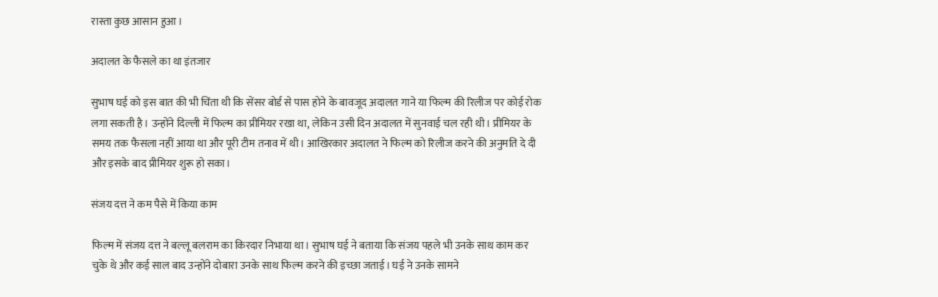रास्ता कुछ आसान हुआ।

अदालत के फैसले का था इंतजार

सुभाष घई को इस बात की भी चिंता थी कि सेंसर बोर्ड से पास होने के बावजूद अदालत गाने या फिल्म की रिलीज पर कोई रोक लगा सकती है। उन्होंने दिल्ली में फिल्म का प्रीमियर रखा था, लेकिन उसी दिन अदालत में सुनवाई चल रही थी। प्रीमियर के समय तक फैसला नहीं आया था और पूरी टीम तनाव में थी। आखिरकार अदालत ने फिल्म को रिलीज करने की अनुमति दे दी और इसके बाद प्रीमियर शुरू हो सका।

संजय दत्त ने कम पैसे में किया काम

फिल्म में संजय दत्त ने बल्लू बलराम का किरदार निभाया था। सुभाष घई ने बताया कि संजय पहले भी उनके साथ काम कर चुके थे और कई साल बाद उन्होंने दोबारा उनके साथ फिल्म करने की इच्छा जताई। घई ने उनके सामने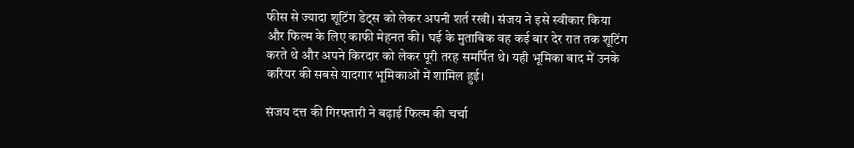फीस से ज्यादा शूटिंग डेट्स को लेकर अपनी शर्त रखी। संजय ने इसे स्वीकार किया और फिल्म के लिए काफी मेहनत की। घई के मुताबिक वह कई बार देर रात तक शूटिंग करते थे और अपने किरदार को लेकर पूरी तरह समर्पित थे। यही भूमिका बाद में उनके करियर की सबसे यादगार भूमिकाओं में शामिल हुई।

संजय दत्त की गिरफ्तारी ने बढ़ाई फिल्म की चर्चा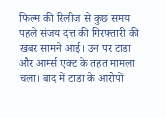फिल्म की रिलीज से कुछ समय पहले संजय दत्त की गिरफ्तारी की खबर सामने आई। उन पर टाडा और आर्म्स एक्ट के तहत मामला चला। बाद में टाडा के आरोपों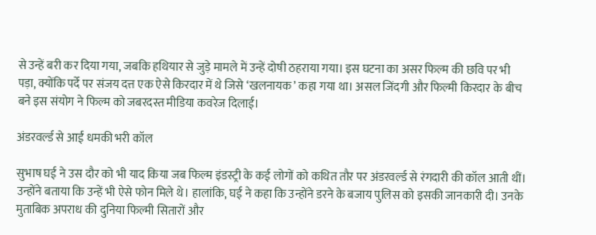से उन्हें बरी कर दिया गया, जबकि हथियार से जुड़े मामले में उन्हें दोषी ठहराया गया। इस घटना का असर फिल्म की छवि पर भी पड़ा, क्योंकि पर्दे पर संजय दत्त एक ऐसे किरदार में थे जिसे ‘खलनायक’ कहा गया था। असल जिंदगी और फिल्मी किरदार के बीच बने इस संयोग ने फिल्म को जबरदस्त मीडिया कवरेज दिलाई।

अंडरवर्ल्ड से आईं धमकी भरी कॉल

सुभाष घई ने उस दौर को भी याद किया जब फिल्म इंडस्ट्री के कई लोगों को कथित तौर पर अंडरवर्ल्ड से रंगदारी की कॉल आती थीं। उन्होंने बताया कि उन्हें भी ऐसे फोन मिले थे। हालांकि, घई ने कहा कि उन्होंने डरने के बजाय पुलिस को इसकी जानकारी दी। उनके मुताबिक अपराध की दुनिया फिल्मी सितारों और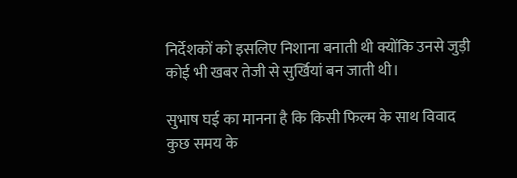निर्देशकों को इसलिए निशाना बनाती थी क्योंकि उनसे जुड़ी कोई भी खबर तेजी से सुर्खियां बन जाती थी।

सुभाष घई का मानना है कि किसी फिल्म के साथ विवाद कुछ समय के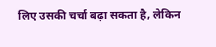लिए उसकी चर्चा बढ़ा सकता है, लेकिन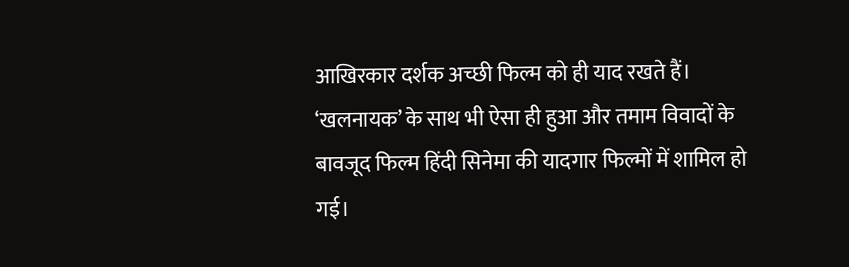आखिरकार दर्शक अच्छी फिल्म को ही याद रखते हैं। ‘खलनायक’ के साथ भी ऐसा ही हुआ और तमाम विवादों के बावजूद फिल्म हिंदी सिनेमा की यादगार फिल्मों में शामिल हो गई।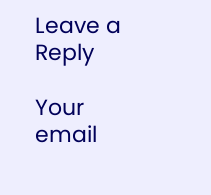Leave a Reply

Your email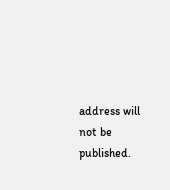address will not be published.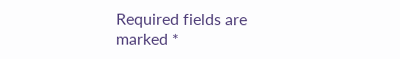Required fields are marked *